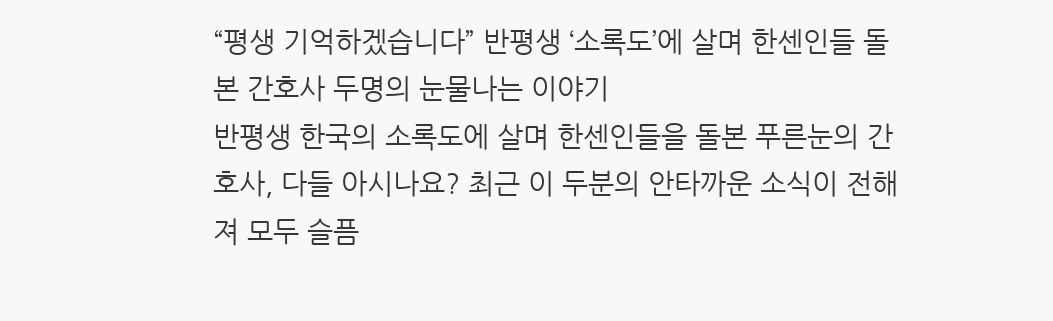“평생 기억하겠습니다” 반평생 ‘소록도’에 살며 한센인들 돌본 간호사 두명의 눈물나는 이야기
반평생 한국의 소록도에 살며 한센인들을 돌본 푸른눈의 간호사, 다들 아시나요? 최근 이 두분의 안타까운 소식이 전해져 모두 슬픔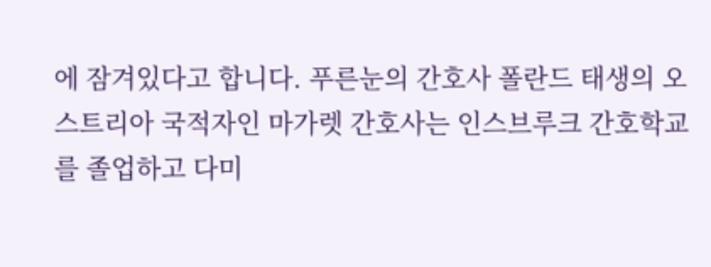에 잠겨있다고 합니다. 푸른눈의 간호사 폴란드 태생의 오스트리아 국적자인 마가렛 간호사는 인스브루크 간호학교를 졸업하고 다미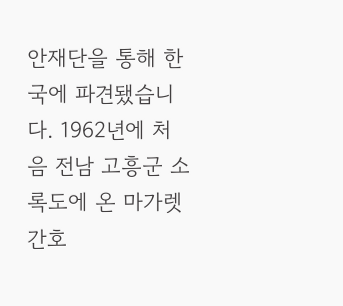안재단을 통해 한국에 파견됐습니다. 1962년에 처음 전남 고흥군 소록도에 온 마가렛 간호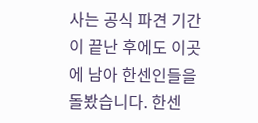사는 공식 파견 기간이 끝난 후에도 이곳에 남아 한센인들을 돌봤습니다. 한센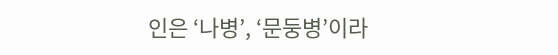인은 ‘나병’, ‘문둥병’이라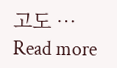고도 … Read more